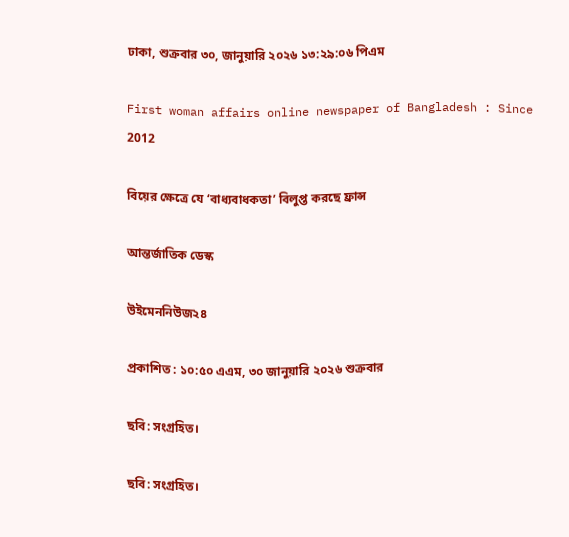ঢাকা, শুক্রবার ৩০, জানুয়ারি ২০২৬ ১৩:২৯:০৬ পিএম

First woman affairs online newspaper of Bangladesh : Since 2012

বিয়ের ক্ষেত্রে যে ‘বাধ্যবাধকতা’ বিলুপ্ত করছে ফ্রান্স

আন্তর্জাতিক ডেস্ক

উইমেননিউজ২৪

প্রকাশিত : ১০:৫০ এএম, ৩০ জানুয়ারি ২০২৬ শুক্রবার

ছবি: সংগ্রহিত।

ছবি: সংগ্রহিত।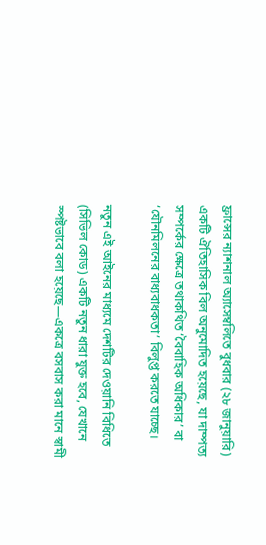ফ্রান্সের ন্যাশনাল অ্যাসেম্বলিতে বুধবার (২৮ জানুয়ারি) একটি ঐতিহাসিক বিল অনুমোদিত হয়েছে, যা দাম্পত্য সম্পর্কের ক্ষেত্রে তথাকথিত ‘বৈবাহিক অধিকার’ বা ‘যৌনমিলনের বাধ্যবাধকতা’ বিলুপ্ত করতে যাচ্ছে।

নতুন এই আইনের মাধ্যমে দেশটির দেওয়ানি বিধিতে (সিভিল কোড) একটি নতুন ধারা যুক্ত হবে, যেখানে স্পষ্টভাবে বলা হয়েছে—একত্রে বসবাস করা মানে স্বামী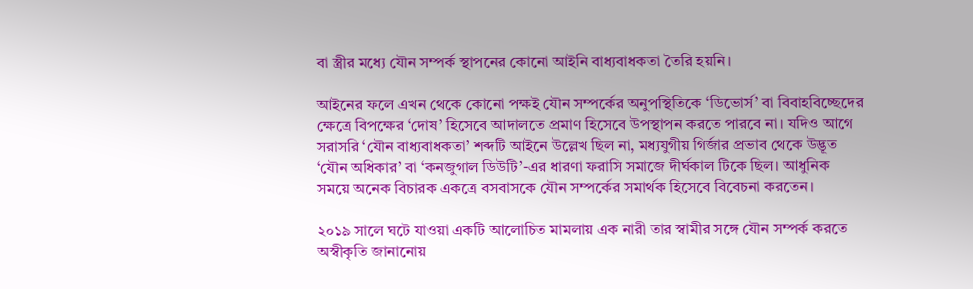বা স্ত্রীর মধ্যে যৌন সম্পর্ক স্থাপনের কোনো আইনি বাধ্যবাধকতা তৈরি হয়নি।

আইনের ফলে এখন থেকে কোনো পক্ষই যৌন সম্পর্কের অনুপস্থিতিকে ‘ডিভোর্স’ বা বিবাহবিচ্ছেদের ক্ষেত্রে বিপক্ষের ‘দোষ’ হিসেবে আদালতে প্রমাণ হিসেবে উপস্থাপন করতে পারবে না। যদিও আগে সরাসরি ‘যৌন বাধ্যবাধকতা’ শব্দটি আইনে উল্লেখ ছিল না, মধ্যযুগীয় গির্জার প্রভাব থেকে উদ্ভূত ‘যৌন অধিকার’ বা ‘কনজুগাল ডিউটি’-এর ধারণা ফরাসি সমাজে দীর্ঘকাল টিকে ছিল। আধুনিক সময়ে অনেক বিচারক একত্রে বসবাসকে যৌন সম্পর্কের সমার্থক হিসেবে বিবেচনা করতেন।

২০১৯ সালে ঘটে যাওয়া একটি আলোচিত মামলায় এক নারী তার স্বামীর সঙ্গে যৌন সম্পর্ক করতে অস্বীকৃতি জানানোয়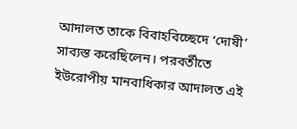আদালত তাকে বিবাহবিচ্ছেদে ‘দোষী’ সাব্যস্ত করেছিলেন। পরবর্তীতে ইউরোপীয় মানবাধিকার আদালত এই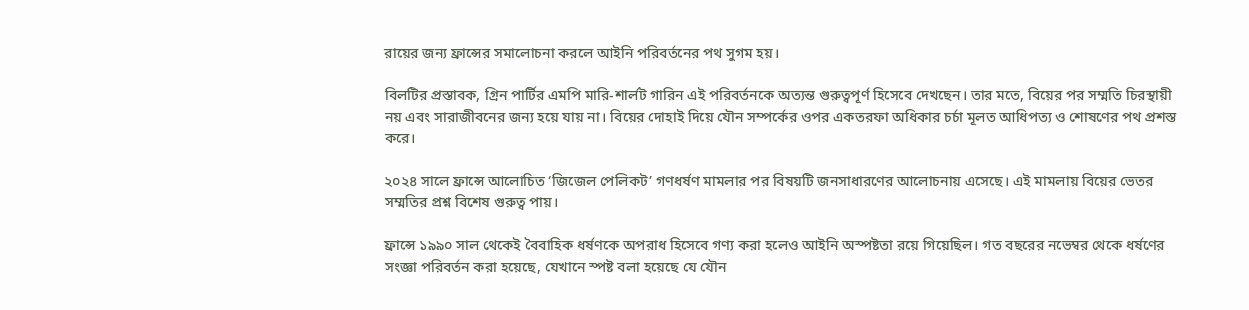রায়ের জন্য ফ্রান্সের সমালোচনা করলে আইনি পরিবর্তনের পথ সুগম হয়।

বিলটির প্রস্তাবক, গ্রিন পার্টির এমপি মারি-শার্লট গারিন এই পরিবর্তনকে অত্যন্ত গুরুত্বপূর্ণ হিসেবে দেখছেন। তার মতে, বিয়ের পর সম্মতি চিরস্থায়ী নয় এবং সারাজীবনের জন্য হয়ে যায় না। বিয়ের দোহাই দিয়ে যৌন সম্পর্কের ওপর একতরফা অধিকার চর্চা মূলত আধিপত্য ও শোষণের পথ প্রশস্ত করে।

২০২৪ সালে ফ্রান্সে আলোচিত ‘জিজেল পেলিকট’ গণধর্ষণ মামলার পর বিষয়টি জনসাধারণের আলোচনায় এসেছে। এই মামলায় বিয়ের ভেতর সম্মতির প্রশ্ন বিশেষ গুরুত্ব পায়।

ফ্রান্সে ১৯৯০ সাল থেকেই বৈবাহিক ধর্ষণকে অপরাধ হিসেবে গণ্য করা হলেও আইনি অস্পষ্টতা রয়ে গিয়েছিল। গত বছরের নভেম্বর থেকে ধর্ষণের সংজ্ঞা পরিবর্তন করা হয়েছে, যেখানে স্পষ্ট বলা হয়েছে যে যৌন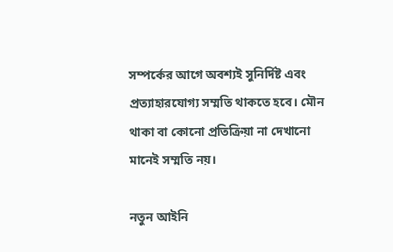সম্পর্কের আগে অবশ্যই সুনির্দিষ্ট এবং প্রত্যাহারযোগ্য সম্মতি থাকতে হবে। মৌন থাকা বা কোনো প্রতিক্রিয়া না দেখানো মানেই সম্মতি নয়।

নতুন আইনি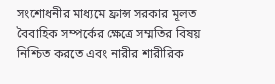সংশোধনীর মাধ্যমে ফ্রান্স সরকার মূলত বৈবাহিক সম্পর্কের ক্ষেত্রে সম্মতির বিষয় নিশ্চিত করতে এবং নারীর শারীরিক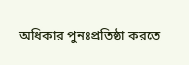অধিকার পুনঃপ্রতিষ্ঠা করতে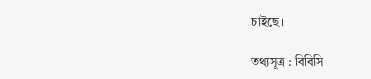চাইছে।

তথ্যসূত্র : বিবিসি